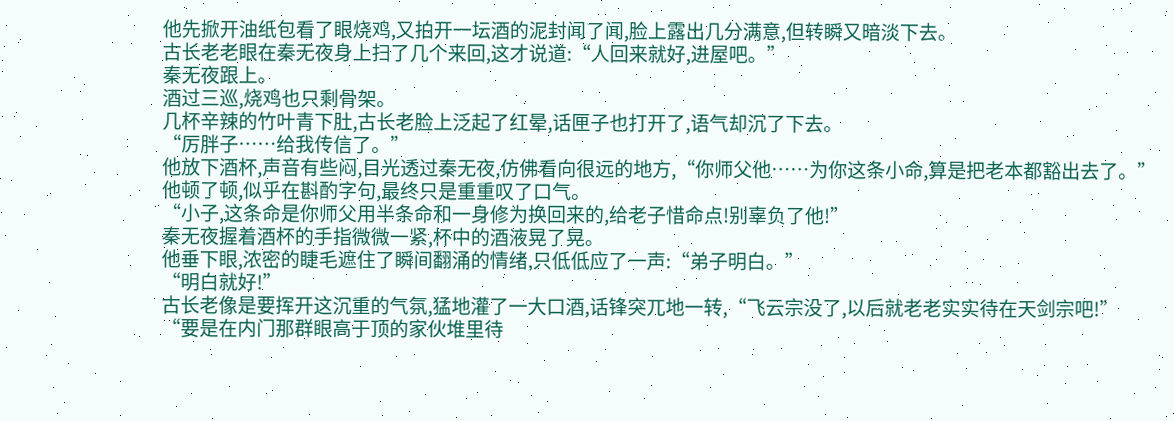他先掀开油纸包看了眼烧鸡,又拍开一坛酒的泥封闻了闻,脸上露出几分满意,但转瞬又暗淡下去。
古长老老眼在秦无夜身上扫了几个来回,这才说道:“人回来就好,进屋吧。”
秦无夜跟上。
酒过三巡,烧鸡也只剩骨架。
几杯辛辣的竹叶青下肚,古长老脸上泛起了红晕,话匣子也打开了,语气却沉了下去。
“厉胖子……给我传信了。”
他放下酒杯,声音有些闷,目光透过秦无夜,仿佛看向很远的地方,“你师父他……为你这条小命,算是把老本都豁出去了。”
他顿了顿,似乎在斟酌字句,最终只是重重叹了口气。
“小子,这条命是你师父用半条命和一身修为换回来的,给老子惜命点!别辜负了他!”
秦无夜握着酒杯的手指微微一紧,杯中的酒液晃了晃。
他垂下眼,浓密的睫毛遮住了瞬间翻涌的情绪,只低低应了一声:“弟子明白。”
“明白就好!”
古长老像是要挥开这沉重的气氛,猛地灌了一大口酒,话锋突兀地一转,“飞云宗没了,以后就老老实实待在天剑宗吧!”
“要是在内门那群眼高于顶的家伙堆里待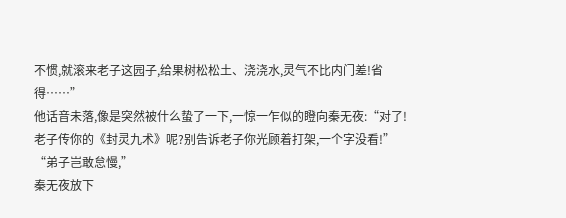不惯,就滚来老子这园子,给果树松松土、浇浇水,灵气不比内门差!省得……”
他话音未落,像是突然被什么蛰了一下,一惊一乍似的瞪向秦无夜:“对了!老子传你的《封灵九术》呢?别告诉老子你光顾着打架,一个字没看!”
“弟子岂敢怠慢,”
秦无夜放下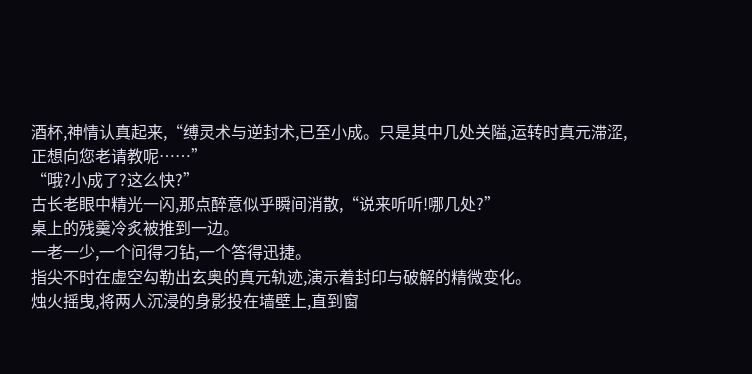酒杯,神情认真起来,“缚灵术与逆封术,已至小成。只是其中几处关隘,运转时真元滞涩,正想向您老请教呢……”
“哦?小成了?这么快?”
古长老眼中精光一闪,那点醉意似乎瞬间消散,“说来听听!哪几处?”
桌上的残羹冷炙被推到一边。
一老一少,一个问得刁钻,一个答得迅捷。
指尖不时在虚空勾勒出玄奥的真元轨迹,演示着封印与破解的精微变化。
烛火摇曳,将两人沉浸的身影投在墙壁上,直到窗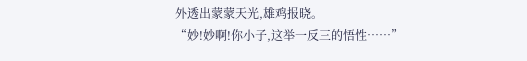外透出蒙蒙天光,雄鸡报晓。
“妙!妙啊!你小子,这举一反三的悟性……”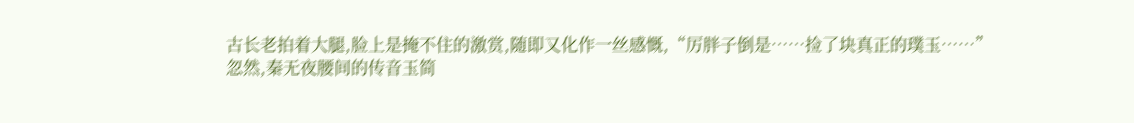古长老拍着大腿,脸上是掩不住的激赏,随即又化作一丝感慨,“厉胖子倒是……捡了块真正的璞玉……”
忽然,秦无夜腰间的传音玉简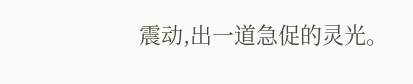震动,出一道急促的灵光。